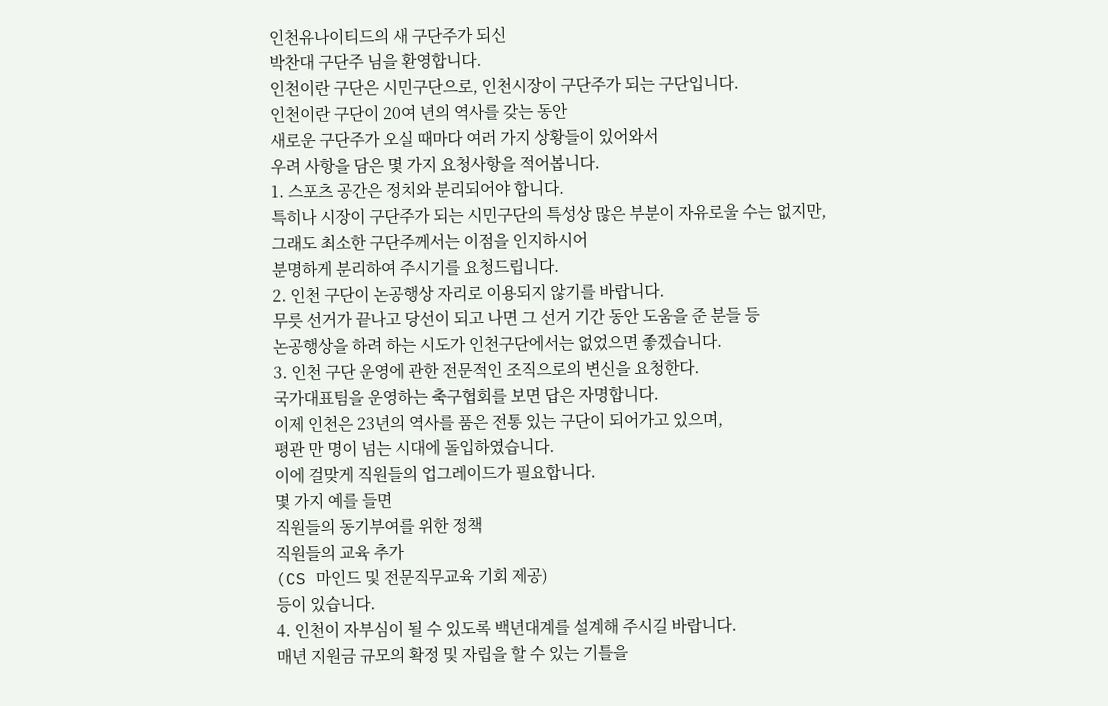인천유나이티드의 새 구단주가 되신
박찬대 구단주 님을 환영합니다.
인천이란 구단은 시민구단으로, 인천시장이 구단주가 되는 구단입니다.
인천이란 구단이 20여 년의 역사를 갖는 동안
새로운 구단주가 오실 때마다 여러 가지 상황들이 있어와서
우려 사항을 담은 몇 가지 요청사항을 적어봅니다.
1. 스포츠 공간은 정치와 분리되어야 합니다.
특히나 시장이 구단주가 되는 시민구단의 특성상 많은 부분이 자유로울 수는 없지만,
그래도 최소한 구단주께서는 이점을 인지하시어
분명하게 분리하여 주시기를 요청드립니다.
2. 인천 구단이 논공행상 자리로 이용되지 않기를 바랍니다.
무릇 선거가 끝나고 당선이 되고 나면 그 선거 기간 동안 도움을 준 분들 등
논공행상을 하려 하는 시도가 인천구단에서는 없었으면 좋겠습니다.
3. 인천 구단 운영에 관한 전문적인 조직으로의 변신을 요청한다.
국가대표팀을 운영하는 축구협회를 보면 답은 자명합니다.
이제 인천은 23년의 역사를 품은 전통 있는 구단이 되어가고 있으며,
평관 만 명이 넘는 시대에 돌입하였습니다.
이에 걸맞게 직원들의 업그레이드가 필요합니다.
몇 가지 예를 들면
직원들의 동기부여를 위한 정책
직원들의 교육 추가
(CS 마인드 및 전문직무교육 기회 제공)
등이 있습니다.
4. 인천이 자부심이 될 수 있도록 백년대계를 설계해 주시길 바랍니다.
매년 지원금 규모의 확정 및 자립을 할 수 있는 기틀을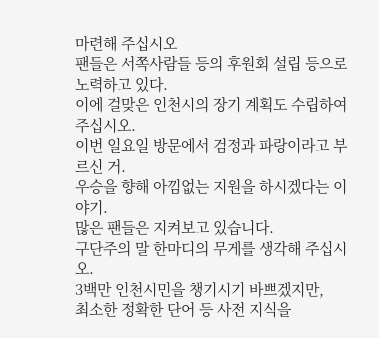마련해 주십시오
팬들은 서쪽사람들 등의 후원회 설립 등으로 노력하고 있다.
이에 걸맞은 인천시의 장기 계획도 수립하여 주십시오.
이번 일요일 방문에서 검정과 파랑이라고 부르신 거.
우승을 향해 아낌없는 지원을 하시겠다는 이야기.
많은 팬들은 지켜보고 있습니다.
구단주의 말 한마디의 무게를 생각해 주십시오.
3백만 인천시민을 챙기시기 바쁘겠지만,
최소한 정확한 단어 등 사전 지식을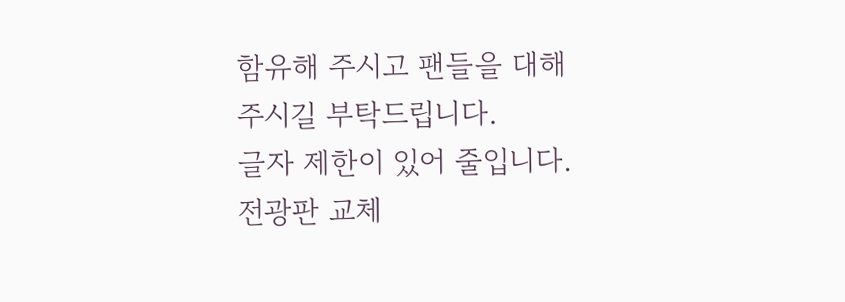함유해 주시고 팬들을 대해 주시길 부탁드립니다.
글자 제한이 있어 줄입니다.
전광판 교체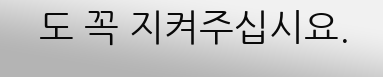도 꼭 지켜주십시요.